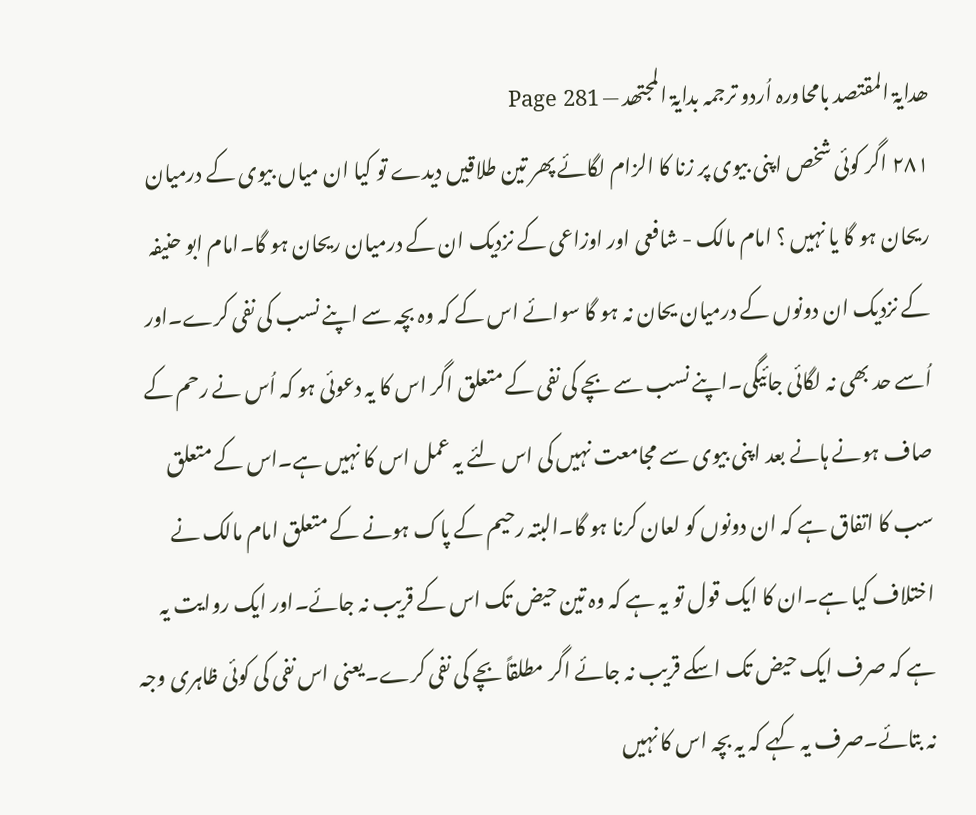ھدایۃ المقتصد بامحاورہ اُردو ترجمہ بدایۃ المجتھد — Page 281
۲۸۱ اگر کوئی شخص اپنی بیوی پر زنا کا الزام لگائے پھر تین طلاقیں دیدے تو کیا ان میاں بیوی کے درمیان ریحان ہو گا یا نہیں ؟ امام مالک - شافعی اور اوزاعی کے نزدیک ان کے درمیان ریحان ہو گا۔امام ابو حنیفہ کے نزدیک ان دونوں کے درمیان یحان نہ ہو گا سوائے اس کے کہ وہ بچہ سے اپنے نسب کی نفی کرے۔اور اُسے حد بھی نہ لگائی جائیگی۔اپنے نسب سے بچے کی نفی کے متعلق اگر اس کا یہ دعوئی ہو کہ اُس نے رحم کے صاف ہونے ہانے بعد اپنی بیوی سے مجامعت نہیں کی اس لئے یہ عمل اس کا نہیں ہے۔اس کے متعلق سب کا اتفاق ہے کہ ان دونوں کو لعان کرنا ہو گا۔البتہ رحیم کے پاک ہونے کے متعلق امام مالک نے اختلاف کیا ہے۔ان کا ایک قول تو یہ ہے کہ وہ تین حیض تک اس کے قریب نہ جائے۔اور ایک روایت یہ ہے کہ صرف ایک حیض تک اسکے قریب نہ جائے اگر مطلقاً بچے کی نفی کرے۔یعنی اس نفی کی کوئی ظاہری وجہ نہ بتائے۔صرف یہ کہے کہ یہ بچہ اس کا نہیں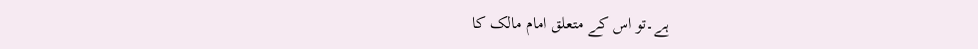ہے۔تو اس کے متعلق امام مالک کا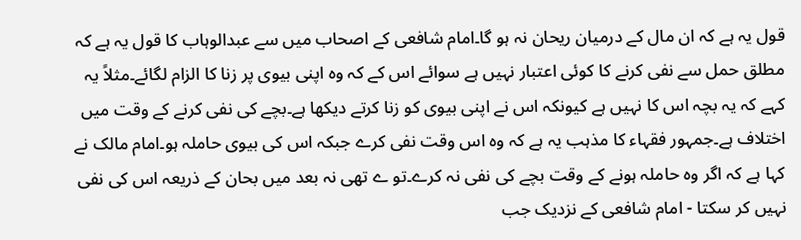قول یہ ہے کہ ان مال کے درمیان ریحان نہ ہو گا۔امام شافعی کے اصحاب میں سے عبدالوہاب کا قول یہ ہے کہ مطلق حمل سے نفی کرنے کا کوئی اعتبار نہیں ہے سوائے اس کے کہ وہ اپنی بیوی پر زنا کا الزام لگائے۔مثلاً یہ کہے کہ یہ بچہ اس کا نہیں ہے کیونکہ اس نے اپنی بیوی کو زنا کرتے دیکھا ہے۔بچے کی نفی کرنے کے وقت میں اختلاف ہے۔جمہور فقہاء کا مذہب یہ ہے کہ وہ اس وقت نفی کرے جبکہ اس کی بیوی حاملہ ہو۔امام مالک نے کہا ہے کہ اگر وہ حاملہ ہونے کے وقت بچے کی نفی نہ کرے۔تو ے تھی نہ بعد میں بحان کے ذریعہ اس کی نفی نہیں کر سکتا - امام شافعی کے نزدیک جب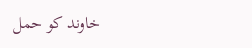خاوند کو حمل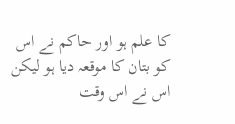کا علم ہو اور حاکم نے اس کو بتان کا موقعہ دیا ہو لیکن اس نے اس وقت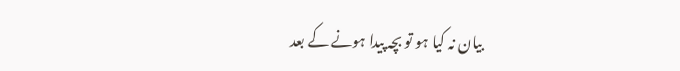بیان نہ کیا ہو تو بچہ پیدا ہونے کے بعد